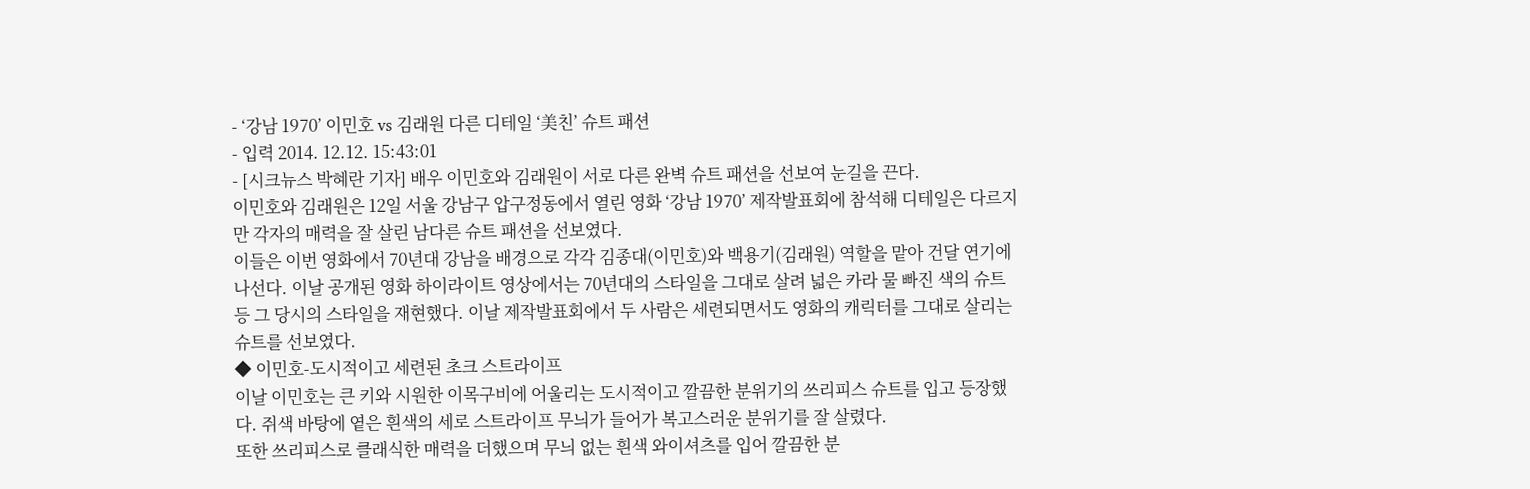- ‘강남 1970’ 이민호 vs 김래원 다른 디테일 ‘美친’ 슈트 패션
- 입력 2014. 12.12. 15:43:01
- [시크뉴스 박혜란 기자] 배우 이민호와 김래원이 서로 다른 완벽 슈트 패션을 선보여 눈길을 끈다.
이민호와 김래원은 12일 서울 강남구 압구정동에서 열린 영화 ‘강남 1970’ 제작발표회에 참석해 디테일은 다르지만 각자의 매력을 잘 살린 남다른 슈트 패션을 선보였다.
이들은 이번 영화에서 70년대 강남을 배경으로 각각 김종대(이민호)와 백용기(김래원) 역할을 맡아 건달 연기에 나선다. 이날 공개된 영화 하이라이트 영상에서는 70년대의 스타일을 그대로 살려 넓은 카라 물 빠진 색의 슈트 등 그 당시의 스타일을 재현했다. 이날 제작발표회에서 두 사람은 세련되면서도 영화의 캐릭터를 그대로 살리는 슈트를 선보였다.
◆ 이민호-도시적이고 세련된 초크 스트라이프
이날 이민호는 큰 키와 시원한 이목구비에 어울리는 도시적이고 깔끔한 분위기의 쓰리피스 슈트를 입고 등장했다. 쥐색 바탕에 옅은 흰색의 세로 스트라이프 무늬가 들어가 복고스러운 분위기를 잘 살렸다.
또한 쓰리피스로 클래식한 매력을 더했으며 무늬 없는 흰색 와이셔츠를 입어 깔끔한 분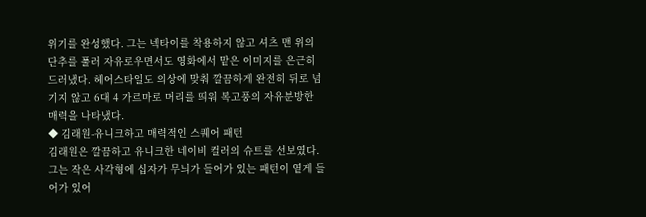위기를 완성했다. 그는 넥타이를 착용하지 않고 셔츠 맨 위의 단추를 풀러 자유로우면서도 영화에서 맡은 이미지를 은근히 드러냈다. 헤어스타일도 의상에 맞춰 깔끔하게 완전히 뒤로 넘기지 않고 6대 4 가르마로 머리를 띄워 복고풍의 자유분방한 매력을 나타냈다.
◆ 김래원-유니크하고 매력적인 스퀘어 패턴
김래원은 깔끔하고 유니크한 네이비 컬러의 슈트를 선보였다. 그는 작은 사각형에 십자가 무늬가 들어가 있는 패턴이 옅게 들어가 있어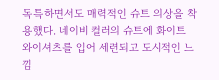독특하면서도 매력적인 슈트 의상을 착용했다. 네이비 컬러의 슈트에 화이트 와이셔츠를 입어 세련되고 도시적인 느낌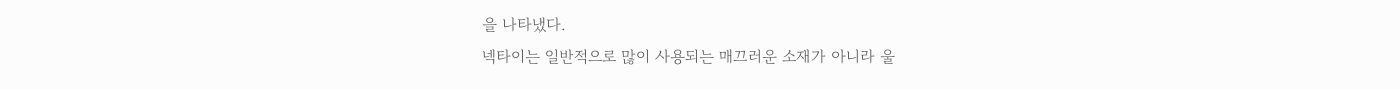을 나타냈다.
넥타이는 일반적으로 많이 사용되는 매끄러운 소재가 아니라 울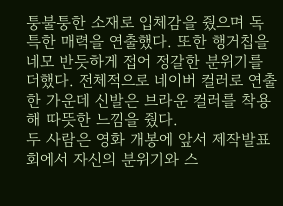퉁불퉁한 소재로 입체감을 줬으며 독특한 매력을 연출했다. 또한 행거칩을 네모 반듯하게 접어 정갈한 분위기를 더했다. 전체적으로 네이버 컬러로 연출한 가운데 신발은 브라운 컬러를 착용해 따뜻한 느낌을 줬다.
두 사람은 영화 개봉에 앞서 제작발표회에서 자신의 분위기와 스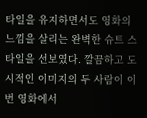타일을 유지하면서도 영화의 느낌을 살리는 완벽한 슈트 스타일을 선보였다. 깔끔하고 도시적인 이미지의 두 사람이 이번 영화에서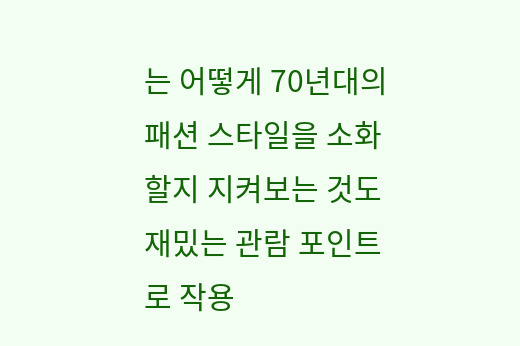는 어떻게 70년대의 패션 스타일을 소화할지 지켜보는 것도 재밌는 관람 포인트로 작용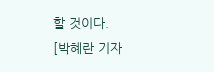할 것이다.
[박혜란 기자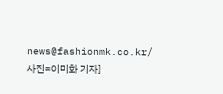news@fashionmk.co.kr/사진=이미화 기자]